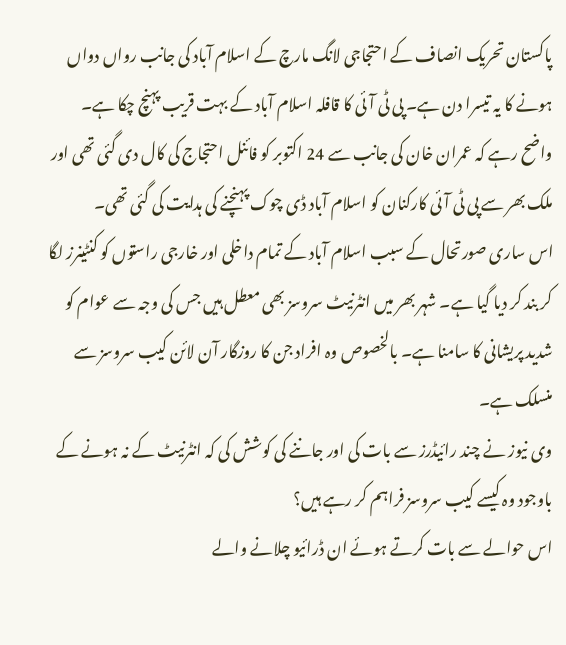پاکستان تحریک انصاف کے احتجاجی لانگ مارچ کے اسلام آباد کی جانب رواں دواں ہونے کا یہ تیسرا دن ہے۔ پی ٹی آئی کا قافلہ اسلام آباد کے بہت قریب پہنچ چکا ہے۔
واضح رہے کہ عمران خان کی جانب سے 24 اکتوبر کو فائنل احتجاج کی کال دی گئی تھی اور ملک بھر سے پی ٹی آئی کارکنان کو اسلام آباد ڈی چوک پہنچنے کی ہدایت کی گئی تھی۔
اس ساری صورتحال کے سبب اسلام آباد کے تمام داخلی اور خارجی راستوں کو کنٹینرز لگا کر بند کر دیا گیا ہے۔ شہر بھر میں انٹرنیٹ سروسز بھی معطل ہیں جس کی وجہ سے عوام کو شدید پریشانی کا سامنا ہے۔ بالخصوص وہ افراد جن کا روزگار آن لائن کیب سروسز سے منسلک ہے۔
وی نیوز نے چند رائیڈرز سے بات کی اور جاننے کی کوشش کی کہ انٹرنیٹ کے نہ ہونے کے باوجود وہ کیسے کیب سروسز فراہم کر رہے ہیں؟
اس حوالے سے بات کرتے ہوئے ان ڈرائیو چلانے والے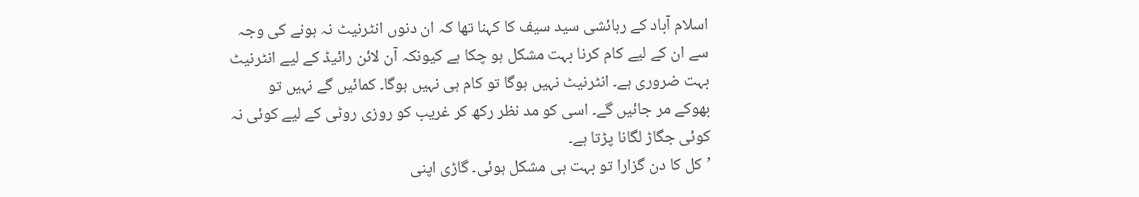اسلام آباد کے رہائشی سید سیف کا کہنا تھا کہ ان دنوں انٹرنیٹ نہ ہونے کی وجہ سے ان کے لیے کام کرنا بہت مشکل ہو چکا ہے کیونکہ آن لائن رائیڈ کے لیے انٹرنیٹ بہت ضروری ہے۔ انٹرنیٹ نہیں ہوگا تو کام ہی نہیں ہوگا۔ کمائیں گے نہیں تو بھوکے مر جائیں گے۔ اسی کو مد نظر رکھ کر غریب کو روزی روٹی کے لیے کوئی نہ کوئی جگاڑ لگانا پڑتا ہے۔
’کل کا دن گزارا تو بہت ہی مشکل ہوئی۔ گاڑی اپنی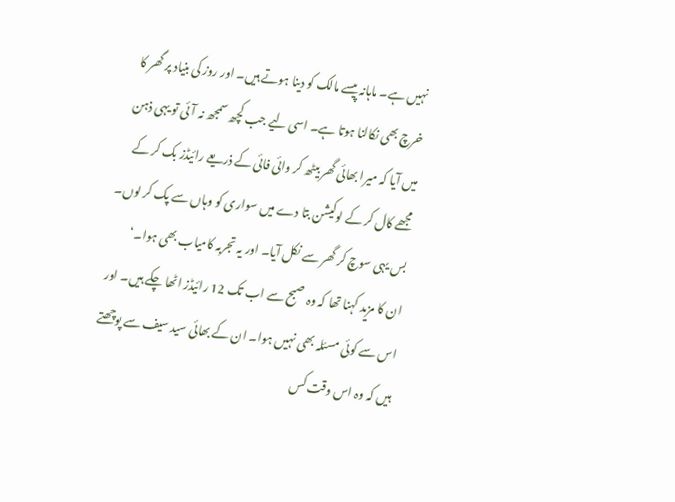نہیں ہے۔ ماہانہ پیسے مالک کو دینا ہوتے ہیں۔ اور روز کی بنیاد پر گھر کا خرچ بھی نکالنا ہوتا ہے۔ اسی لیے جب کچھ سمجھ نہ آئی تو یہی ذہن میں آیا کہ میرا بھائی گھر بیٹھ کر وائی فائی کے ذریعے رائیڈز بک کر کے مجھے کال کر کے لوکیشن بتا دے میں سواری کو وہاں سے پک کر لوں۔ بس یہی سوچ کر گھر سے نکل آیا۔ اور یہ تجربہ کامیاب بھی ہوا۔‘
ان کا مزید کہنا تھا کہ وہ صبح سے اب تک 12 رائیڈز اٹھا چکے ہیں۔ اور اس سے کوئی مسئلہ بھی نہیں ہوا۔ ان کے بھائی سید سیف سے پوچھتے ہیں کہ وہ اس وقت کس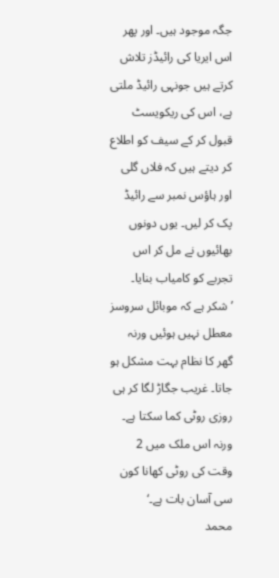جگہ موجود ہیں۔ اور پھر اس ایریا کی رائیڈز تلاش کرتے ہیں جونہی رائیڈ ملتی ہے، اس کی ریکویسٹ قبول کر کے سیف کو اطلاع کر دیتے ہیں کہ فلاں گلی اور ہاؤس نمبر سے رائیڈ پک کر لیں۔ یوں دونوں بھائیوں نے مل کر اس تجربے کو کامیاب بنایا۔
’شکر ہے کہ موبائل سروسز معطل نہیں ہوئیں ورنہ گھر کا نظام بہت مشکل ہو جاتا۔ غریب جگاڑ لگا کر ہی روزی روٹی کما سکتا ہے۔ ورنہ اس ملک میں 2 وقت کی روٹی کھانا کون سی آسان بات ہے۔‘
محمد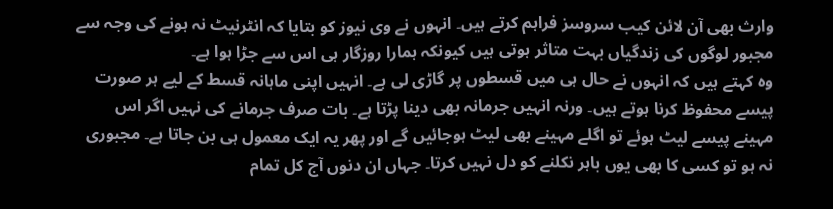وارث بھی آن لائن کیب سروسز فراہم کرتے ہیں۔ انہوں نے وی نیوز کو بتایا کہ انٹرنیٹ نہ ہونے کی وجہ سے مجبور لوگوں کی زندگیاں بہت متاثر ہوتی ہیں کیونکہ ہمارا روزگار ہی اس سے جڑا ہوا ہے۔
وہ کہتے ہیں کہ انہوں نے حال ہی میں قسطوں پر گاڑی لی ہے۔ انہیں اپنی ماہانہ قسط کے لیے ہر صورت پیسے محفوظ کرنا ہوتے ہیں۔ ورنہ انہیں جرمانہ بھی دینا پڑتا ہے۔ بات صرف جرمانے کی نہیں اگر اس مہینے پیسے لیٹ ہوئے تو اگلے مہینے بھی لیٹ ہوجائیں گے اور پھر یہ ایک معمول ہی بن جاتا ہے۔ مجبوری نہ ہو تو کسی کا بھی یوں باہر نکلنے کو دل نہیں کرتا۔ جہاں ان دنوں آج کل تمام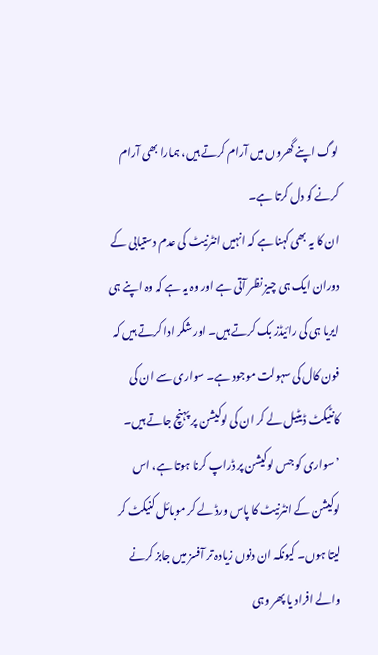لوگ اپنے گھروں میں آرام کرتے ہیں، ہمارا بھی آرام کرنے کو دل کرتا ہے۔
ان کا یہ بھی کہنا ہے کہ انہیں انٹرنیٹ کی عدم دستیابی کے دوران ایک ہی چیز نظر آتی ہے اور وہ یہ ہے کہ وہ اپنے ہی ایریا ہی کی رائیڈز بک کرتے ہیں۔ اور شکر ادا کرتے ہیں کہ فون کال کی سہولت موجود ہے۔ سواری سے ان کی کانٹیکٹ ڈیٹیل لے کر ان کی لوکیشن پر پہنچ جاتے ہیں۔
’سواری کو جس لوکیشن پر ڈراپ کرنا ہوتا ہے، اس لوکیشن کے انٹرنیٹ کا پاس ورڈ لے کر موبائل کنیکٹ کر لیتا ہوں۔ کیونکہ ان دنوں زیادہ تر آفسز میں جابز کرنے والے افراد یا پھر وہی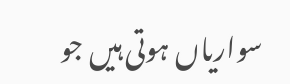سواریاں ہوتی ہیں جو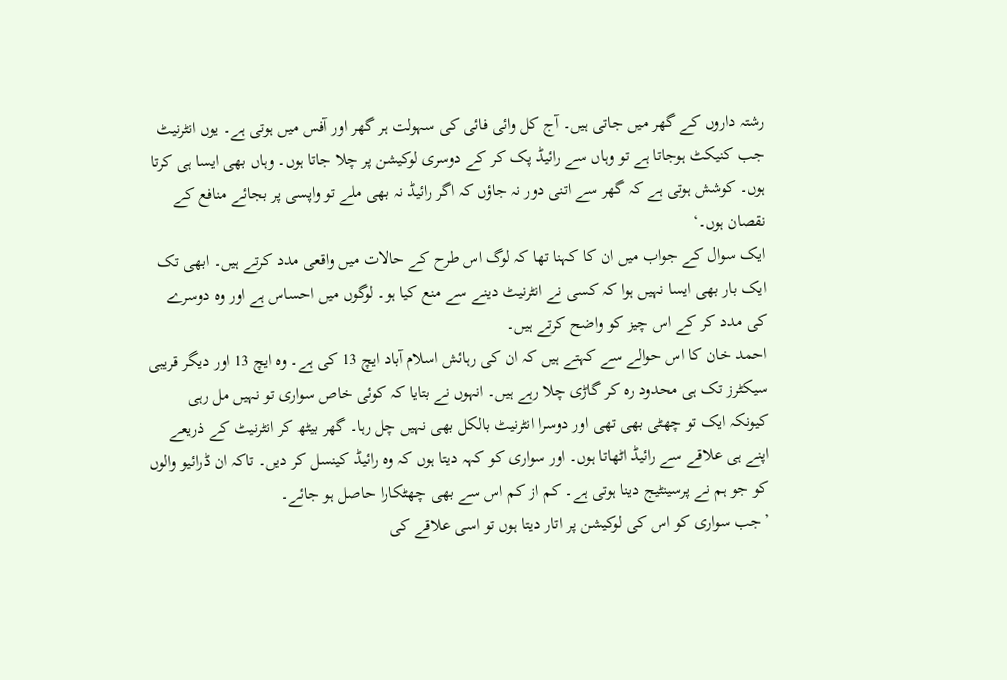رشتہ داروں کے گھر میں جاتی ہیں۔ آج کل وائی فائی کی سہولت ہر گھر اور آفس میں ہوتی ہے۔ یوں انٹرنیٹ جب کنیکٹ ہوجاتا ہے تو وہاں سے رائیڈ پک کر کے دوسری لوکیشن پر چلا جاتا ہوں۔ وہاں بھی ایسا ہی کرتا ہوں۔ کوشش ہوتی ہے کہ گھر سے اتنی دور نہ جاؤں کہ اگر رائیڈ نہ بھی ملے تو واپسی پر بجائے منافع کے نقصان ہوں۔‘
ایک سوال کے جواب میں ان کا کہنا تھا کہ لوگ اس طرح کے حالات میں واقعی مدد کرتے ہیں۔ ابھی تک ایک بار بھی ایسا نہیں ہوا کہ کسی نے انٹرنیٹ دینے سے منع کیا ہو۔ لوگوں میں احساس ہے اور وہ دوسرے کی مدد کر کے اس چیز کو واضح کرتے ہیں۔
احمد خان کا اس حوالے سے کہتے ہیں کہ ان کی رہائش اسلام آباد ایچ 13 کی ہے۔ وہ ایچ 13 اور دیگر قریبی سیکٹرز تک ہی محدود رہ کر گاڑی چلا رہے ہیں۔ انہوں نے بتایا کہ کوئی خاص سواری تو نہیں مل رہی کیونکہ ایک تو چھٹی بھی تھی اور دوسرا انٹرنیٹ بالکل بھی نہیں چل رہا۔ گھر بیٹھ کر انٹرنیٹ کے ذریعے اپنے ہی علاقے سے رائیڈ اٹھاتا ہوں۔ اور سواری کو کہہ دیتا ہوں کہ وہ رائیڈ کینسل کر دیں۔ تاکہ ان ڈرائیو والوں کو جو ہم نے پرسینٹیج دینا ہوتی ہے۔ کم از کم اس سے بھی چھٹکارا حاصل ہو جائے۔
’جب سواری کو اس کی لوکیشن پر اتار دیتا ہوں تو اسی علاقے کی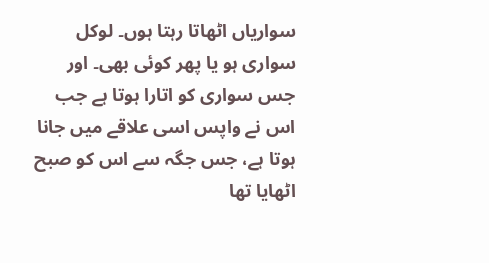سواریاں اٹھاتا رہتا ہوں۔ لوکل سواری ہو یا پھر کوئی بھی۔ اور جس سواری کو اتارا ہوتا ہے جب اس نے واپس اسی علاقے میں جانا ہوتا ہے، جس جگہ سے اس کو صبح اٹھایا تھا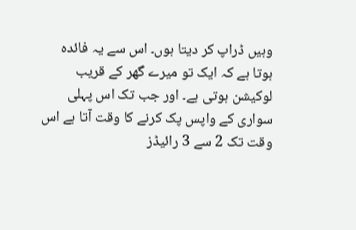وہیں ڈراپ کر دیتا ہوں۔ اس سے یہ فائدہ ہوتا ہے کہ ایک تو میرے گھر کے قریب لوکیشن ہوتی ہے۔ اور جب تک اس پہلی سواری کے واپس پک کرنے کا وقت آتا ہے اس وقت تک 2 سے 3 رائیڈز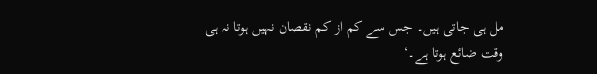مل ہی جاتی ہیں۔ جس سے کم از کم نقصان نہیں ہوتا نہ ہی وقت ضائع ہوتا ہے۔‘